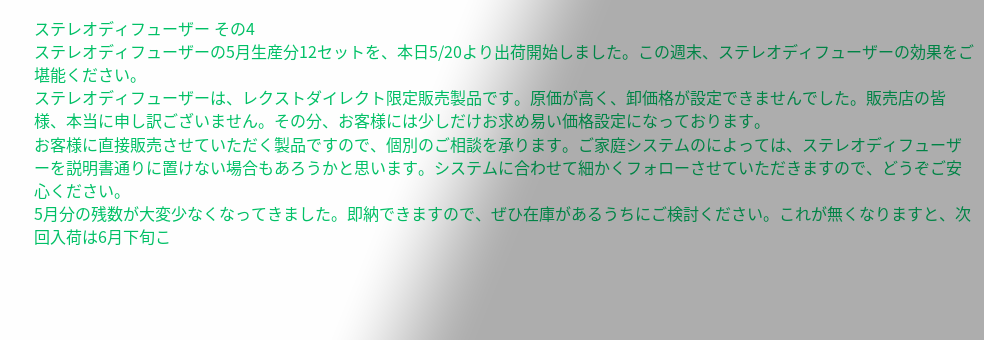ステレオディフューザー その4
ステレオディフューザーの5月生産分12セットを、本日5/20より出荷開始しました。この週末、ステレオディフューザーの効果をご堪能ください。
ステレオディフューザーは、レクストダイレクト限定販売製品です。原価が高く、卸価格が設定できませんでした。販売店の皆様、本当に申し訳ございません。その分、お客様には少しだけお求め易い価格設定になっております。
お客様に直接販売させていただく製品ですので、個別のご相談を承ります。ご家庭システムのによっては、ステレオディフューザーを説明書通りに置けない場合もあろうかと思います。システムに合わせて細かくフォローさせていただきますので、どうぞご安心ください。
5月分の残数が大変少なくなってきました。即納できますので、ぜひ在庫があるうちにご検討ください。これが無くなりますと、次回入荷は6月下旬こ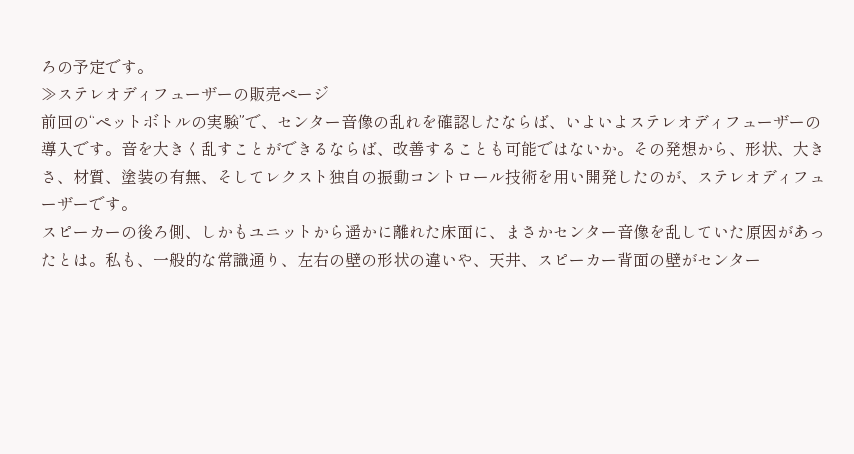ろの予定です。
≫ステレオディフューザーの販売ページ
前回の“ペットボトルの実験”で、センター音像の乱れを確認したならば、いよいよステレオディフューザーの導入です。音を大きく乱すことができるならば、改善することも可能ではないか。その発想から、形状、大きさ、材質、塗装の有無、そしてレクスト独自の振動コントロール技術を用い開発したのが、ステレオディフューザーです。
スピーカーの後ろ側、しかもユニットから遥かに離れた床面に、まさかセンター音像を乱していた原因があったとは。私も、一般的な常識通り、左右の壁の形状の違いや、天井、スピーカー背面の壁がセンター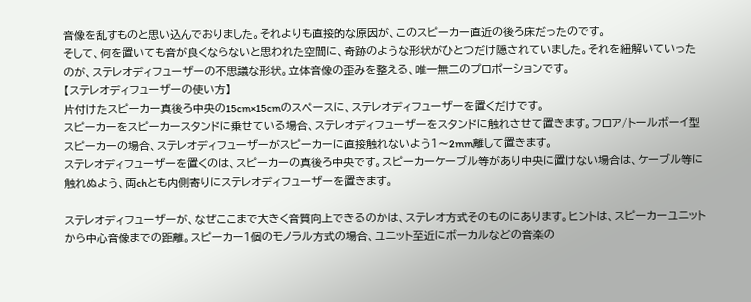音像を乱すものと思い込んでおりました。それよりも直接的な原因が、このスピーカー直近の後ろ床だったのです。
そして、何を置いても音が良くならないと思われた空間に、奇跡のような形状がひとつだけ隠されていました。それを紐解いていったのが、ステレオディフューザーの不思議な形状。立体音像の歪みを整える、唯一無二のプロポーションです。
【ステレオディフューザーの使い方】
片付けたスピーカー真後ろ中央の15cm×15cmのスペースに、ステレオディフューザーを置くだけです。
スピーカーをスピーカースタンドに乗せている場合、ステレオディフューザーをスタンドに触れさせて置きます。フロア/トールボーイ型スピーカーの場合、ステレオディフューザーがスピーカーに直接触れないよう1〜2mm離して置きます。
ステレオディフューザーを置くのは、スピーカーの真後ろ中央です。スピーカーケーブル等があり中央に置けない場合は、ケーブル等に触れぬよう、両chとも内側寄りにステレオディフューザーを置きます。

ステレオディフューザーが、なぜここまで大きく音質向上できるのかは、ステレオ方式そのものにあります。ヒントは、スピーカーユニットから中心音像までの距離。スピーカー1個のモノラル方式の場合、ユニット至近にボーカルなどの音楽の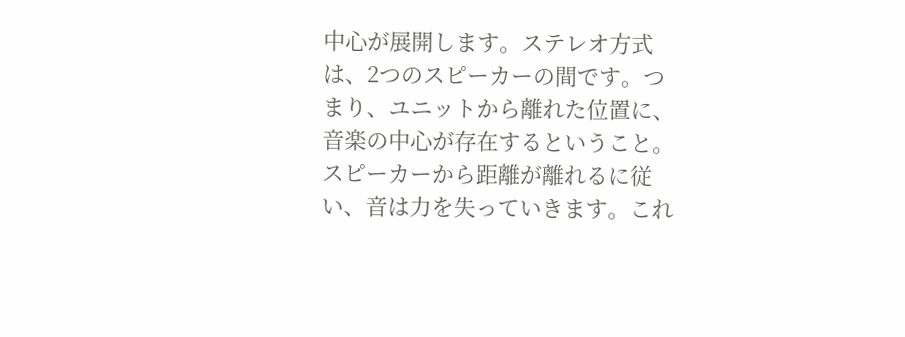中心が展開します。ステレオ方式は、2つのスピーカーの間です。つまり、ユニットから離れた位置に、音楽の中心が存在するということ。
スピーカーから距離が離れるに従い、音は力を失っていきます。これ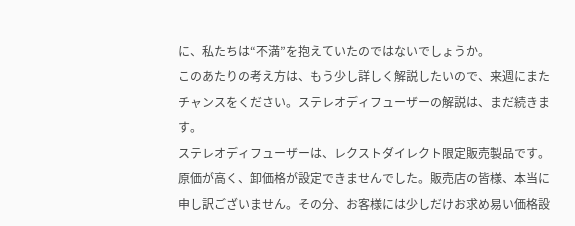に、私たちは“不満”を抱えていたのではないでしょうか。
このあたりの考え方は、もう少し詳しく解説したいので、来週にまたチャンスをください。ステレオディフューザーの解説は、まだ続きます。
ステレオディフューザーは、レクストダイレクト限定販売製品です。原価が高く、卸価格が設定できませんでした。販売店の皆様、本当に申し訳ございません。その分、お客様には少しだけお求め易い価格設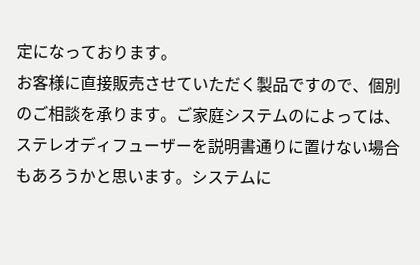定になっております。
お客様に直接販売させていただく製品ですので、個別のご相談を承ります。ご家庭システムのによっては、ステレオディフューザーを説明書通りに置けない場合もあろうかと思います。システムに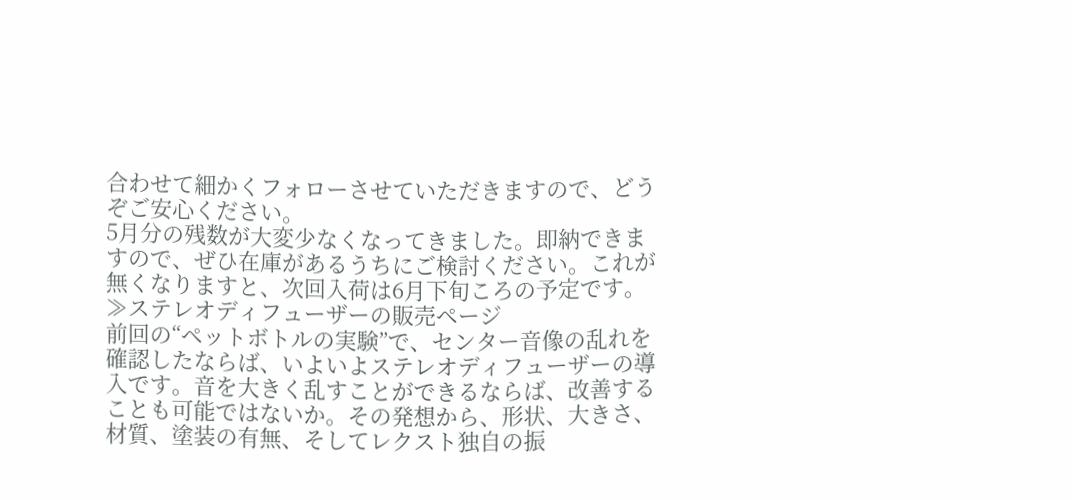合わせて細かくフォローさせていただきますので、どうぞご安心ください。
5月分の残数が大変少なくなってきました。即納できますので、ぜひ在庫があるうちにご検討ください。これが無くなりますと、次回入荷は6月下旬ころの予定です。
≫ステレオディフューザーの販売ページ
前回の“ペットボトルの実験”で、センター音像の乱れを確認したならば、いよいよステレオディフューザーの導入です。音を大きく乱すことができるならば、改善することも可能ではないか。その発想から、形状、大きさ、材質、塗装の有無、そしてレクスト独自の振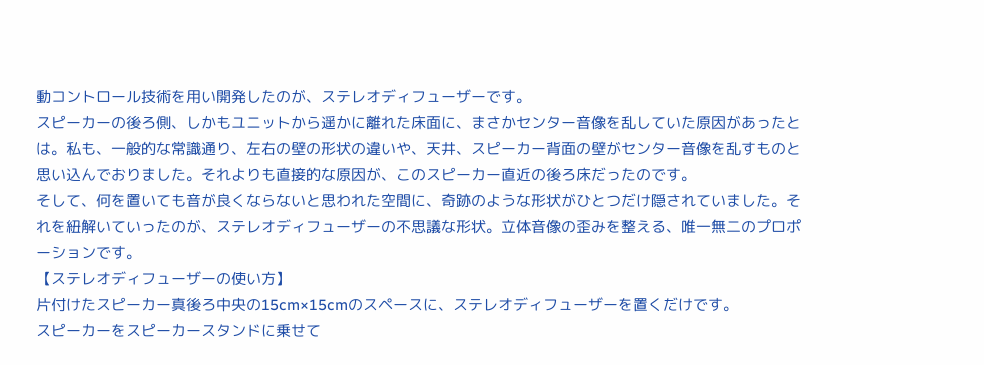動コントロール技術を用い開発したのが、ステレオディフューザーです。
スピーカーの後ろ側、しかもユニットから遥かに離れた床面に、まさかセンター音像を乱していた原因があったとは。私も、一般的な常識通り、左右の壁の形状の違いや、天井、スピーカー背面の壁がセンター音像を乱すものと思い込んでおりました。それよりも直接的な原因が、このスピーカー直近の後ろ床だったのです。
そして、何を置いても音が良くならないと思われた空間に、奇跡のような形状がひとつだけ隠されていました。それを紐解いていったのが、ステレオディフューザーの不思議な形状。立体音像の歪みを整える、唯一無二のプロポーションです。
【ステレオディフューザーの使い方】
片付けたスピーカー真後ろ中央の15cm×15cmのスペースに、ステレオディフューザーを置くだけです。
スピーカーをスピーカースタンドに乗せて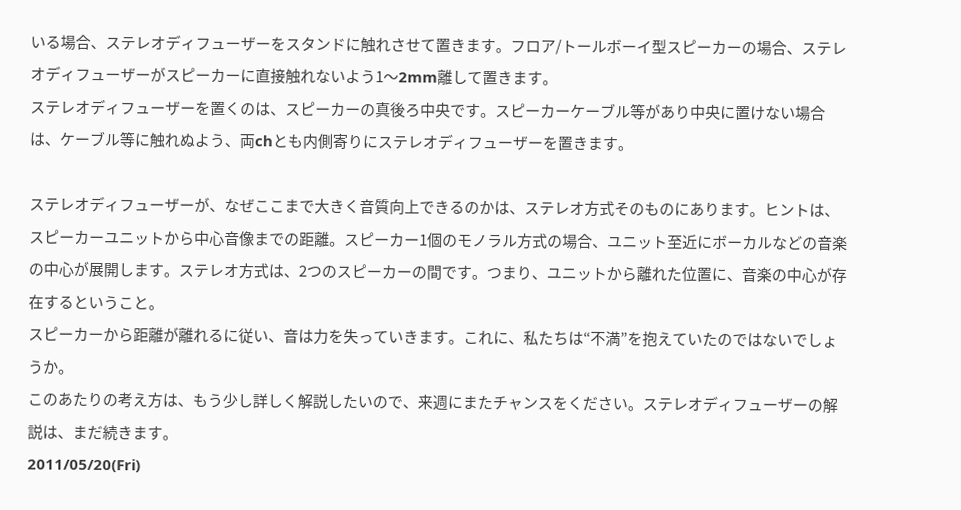いる場合、ステレオディフューザーをスタンドに触れさせて置きます。フロア/トールボーイ型スピーカーの場合、ステレオディフューザーがスピーカーに直接触れないよう1〜2mm離して置きます。
ステレオディフューザーを置くのは、スピーカーの真後ろ中央です。スピーカーケーブル等があり中央に置けない場合は、ケーブル等に触れぬよう、両chとも内側寄りにステレオディフューザーを置きます。

ステレオディフューザーが、なぜここまで大きく音質向上できるのかは、ステレオ方式そのものにあります。ヒントは、スピーカーユニットから中心音像までの距離。スピーカー1個のモノラル方式の場合、ユニット至近にボーカルなどの音楽の中心が展開します。ステレオ方式は、2つのスピーカーの間です。つまり、ユニットから離れた位置に、音楽の中心が存在するということ。
スピーカーから距離が離れるに従い、音は力を失っていきます。これに、私たちは“不満”を抱えていたのではないでしょうか。
このあたりの考え方は、もう少し詳しく解説したいので、来週にまたチャンスをください。ステレオディフューザーの解説は、まだ続きます。
2011/05/20(Fri)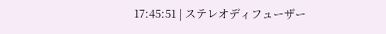17:45:51 | ステレオディフューザー